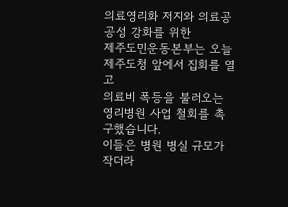의료영리화 저지와 의료공공성 강화를 위한
제주도민운동본부는 오늘 제주도청 앞에서 집회를 열고
의료비 폭등을 불러오는 영리병원 사업 철회를 촉구했습니다.
이들은 병원 병실 규모가 작더라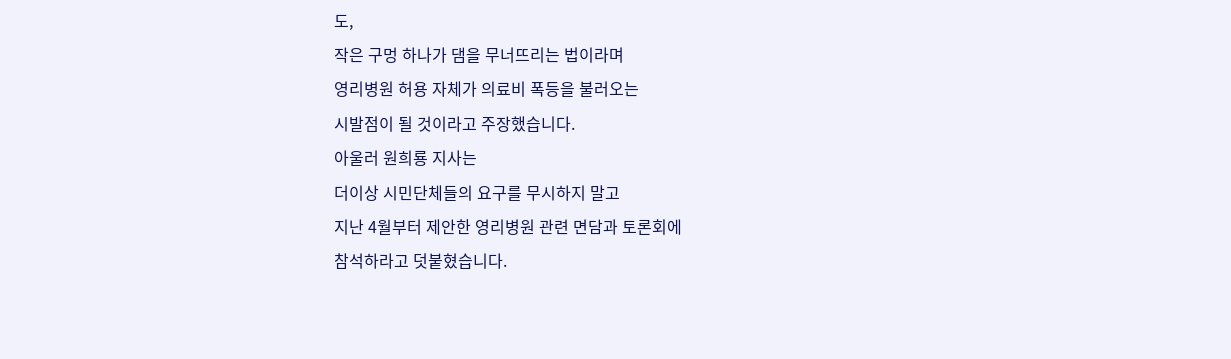도,
작은 구멍 하나가 댐을 무너뜨리는 법이라며
영리병원 허용 자체가 의료비 폭등을 불러오는
시발점이 될 것이라고 주장했습니다.
아울러 원희룡 지사는
더이상 시민단체들의 요구를 무시하지 말고
지난 4월부터 제안한 영리병원 관련 면담과 토론회에
참석하라고 덧붙혔습니다.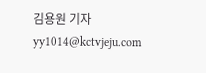김용원 기자
yy1014@kctvjeju.com